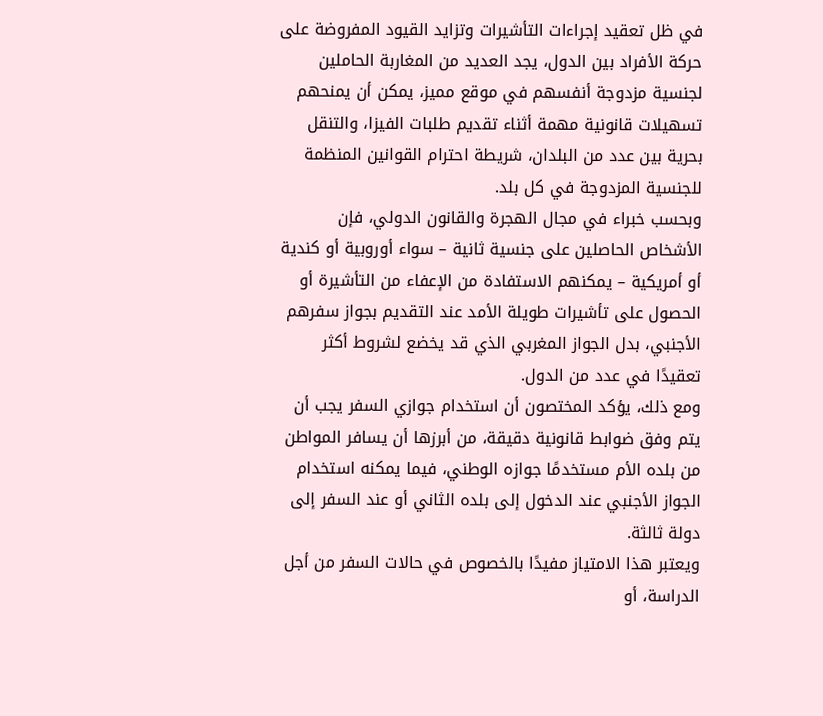في ظل تعقيد إجراءات التأشيرات وتزايد القيود المفروضة على حركة الأفراد بين الدول، يجد العديد من المغاربة الحاملين لجنسية مزدوجة أنفسهم في موقع مميز، يمكن أن يمنحهم تسهيلات قانونية مهمة أثناء تقديم طلبات الفيزا، والتنقل بحرية بين عدد من البلدان، شريطة احترام القوانين المنظمة للجنسية المزدوجة في كل بلد.
وبحسب خبراء في مجال الهجرة والقانون الدولي، فإن الأشخاص الحاصلين على جنسية ثانية – سواء أوروبية أو كندية أو أمريكية – يمكنهم الاستفادة من الإعفاء من التأشيرة أو الحصول على تأشيرات طويلة الأمد عند التقديم بجواز سفرهم الأجنبي، بدل الجواز المغربي الذي قد يخضع لشروط أكثر تعقيدًا في عدد من الدول.
ومع ذلك، يؤكد المختصون أن استخدام جوازي السفر يجب أن يتم وفق ضوابط قانونية دقيقة، من أبرزها أن يسافر المواطن من بلده الأم مستخدمًا جوازه الوطني، فيما يمكنه استخدام الجواز الأجنبي عند الدخول إلى بلده الثاني أو عند السفر إلى دولة ثالثة.
ويعتبر هذا الامتياز مفيدًا بالخصوص في حالات السفر من أجل الدراسة، أو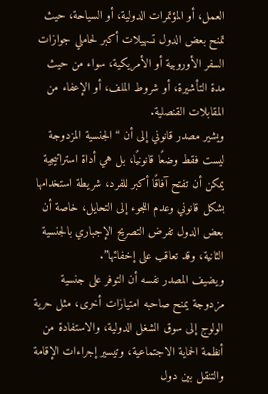العمل، أو المؤتمرات الدولية، أو السياحة، حيث تمنح بعض الدول تسهيلات أكبر لحاملي جوازات السفر الأوروبية أو الأمريكية، سواء من حيث مدة التأشيرة، أو شروط الملف، أو الإعفاء من المقابلات القنصلية.
ويشير مصدر قانوني إلى أن “الجنسية المزدوجة ليست فقط وضعًا قانونيًا، بل هي أداة استراتيجية يمكن أن تفتح آفاقًا أكبر للفرد، شريطة استخدامها بشكل قانوني وعدم اللجوء إلى التحايل، خاصة أن بعض الدول تفرض التصريح الإجباري بالجنسية الثانية، وقد تعاقب على إخفائها”.
ويضيف المصدر نفسه أن التوفر على جنسية مزدوجة يمنح صاحبه امتيازات أخرى، مثل حرية الولوج إلى سوق الشغل الدولية، والاستفادة من أنظمة الحماية الاجتماعية، وتيسير إجراءات الإقامة والتنقل بين دول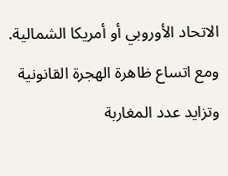الاتحاد الأوروبي أو أمريكا الشمالية.
ومع اتساع ظاهرة الهجرة القانونية وتزايد عدد المغاربة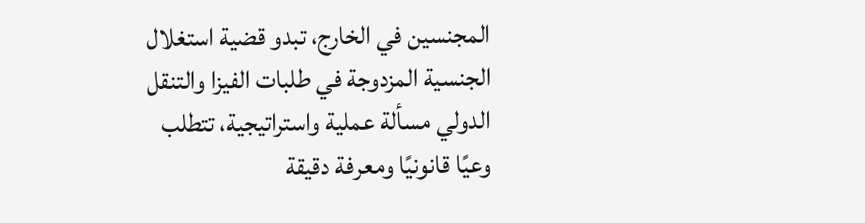المجنسين في الخارج، تبدو قضية استغلال الجنسية المزدوجة في طلبات الفيزا والتنقل الدولي مسألة عملية واستراتيجية، تتطلب وعيًا قانونيًا ومعرفة دقيقة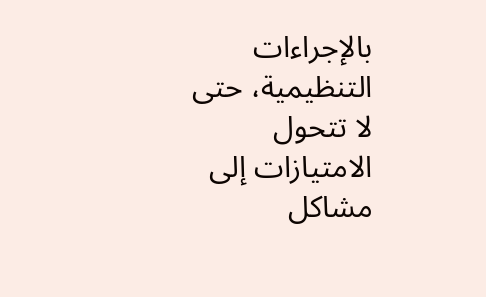بالإجراءات التنظيمية، حتى لا تتحول الامتيازات إلى مشاكل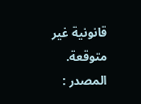قانونية غير متوقعة.
المصدر :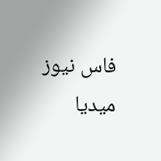فاس نيوز ميديا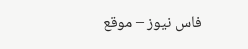فاس نيوز – موقع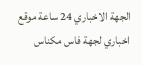الجهة الاخباري 24 ساعة موقع اخباري لجهة فاس مكناس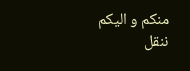منكم و اليكم ننقل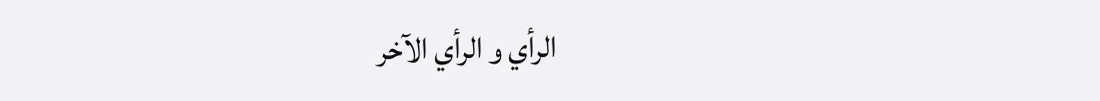الرأي و الرأي الآخر